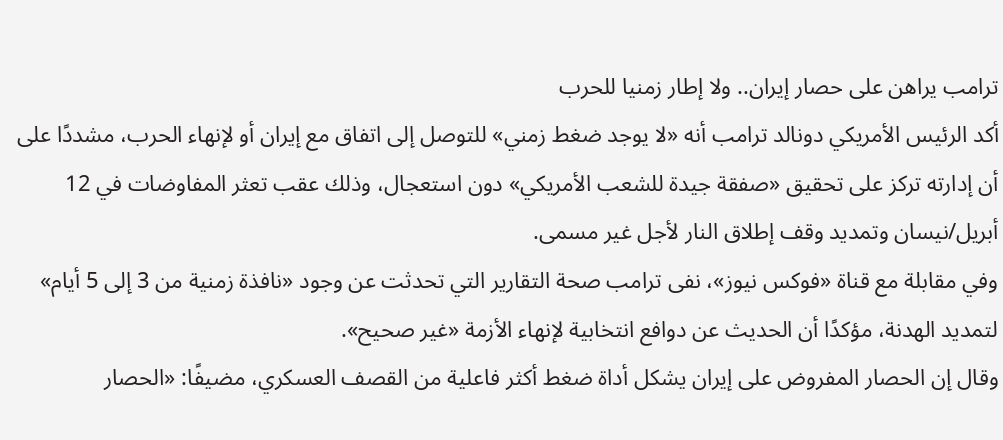ترامب يراهن على حصار إيران.. ولا إطار زمنيا للحرب
أكد الرئيس الأمريكي دونالد ترامب أنه «لا يوجد ضغط زمني» للتوصل إلى اتفاق مع إيران أو لإنهاء الحرب، مشددًا على أن إدارته تركز على تحقيق «صفقة جيدة للشعب الأمريكي» دون استعجال، وذلك عقب تعثر المفاوضات في 12 أبريل/نيسان وتمديد وقف إطلاق النار لأجل غير مسمى.
وفي مقابلة مع قناة «فوكس نيوز»، نفى ترامب صحة التقارير التي تحدثت عن وجود «نافذة زمنية من 3 إلى 5 أيام» لتمديد الهدنة، مؤكدًا أن الحديث عن دوافع انتخابية لإنهاء الأزمة «غير صحيح».
وقال إن الحصار المفروض على إيران يشكل أداة ضغط أكثر فاعلية من القصف العسكري، مضيفًا: «الحصار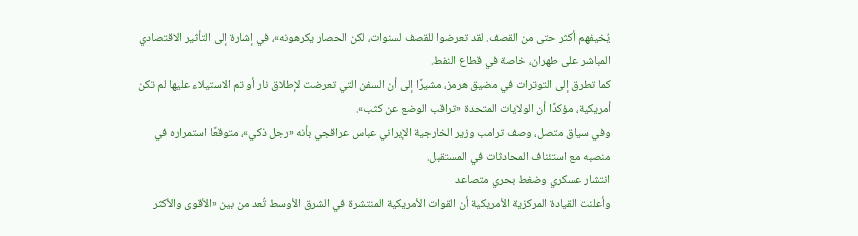يُخيفهم أكثر حتى من القصف. لقد تعرضوا للقصف لسنوات، لكن الحصار يكرهونه»، في إشارة إلى التأثير الاقتصادي المباشر على طهران، خاصة في قطاع النفط.
كما تطرق إلى التوترات في مضيق هرمز، مشيرًا إلى أن السفن التي تعرضت لإطلاق نار أو تم الاستيلاء عليها لم تكن أمريكية، مؤكدًا أن الولايات المتحدة «تراقب الوضع عن كثب».
وفي سياق متصل، وصف ترامب وزير الخارجية الإيراني عباس عراقجي بأنه «رجل ذكي»، متوقعًا استمراره في منصبه مع استئناف المحادثات في المستقبل.
انتشار عسكري وضغط بحري متصاعد
وأعلنت القيادة المركزية الأمريكية أن القوات الأمريكية المنتشرة في الشرق الأوسط تُعد من بين «الأقوى والأكثر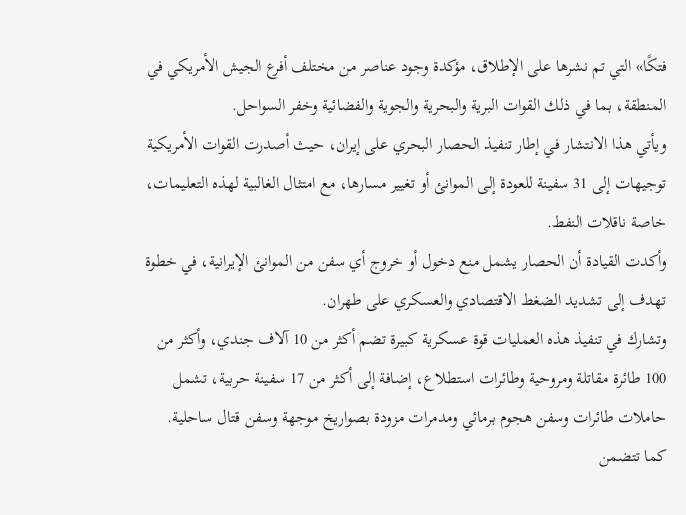فتكًا» التي تم نشرها على الإطلاق، مؤكدة وجود عناصر من مختلف أفرع الجيش الأمريكي في المنطقة، بما في ذلك القوات البرية والبحرية والجوية والفضائية وخفر السواحل.
ويأتي هذا الانتشار في إطار تنفيذ الحصار البحري على إيران، حيث أصدرت القوات الأمريكية توجيهات إلى 31 سفينة للعودة إلى الموانئ أو تغيير مسارها، مع امتثال الغالبية لهذه التعليمات، خاصة ناقلات النفط.
وأكدت القيادة أن الحصار يشمل منع دخول أو خروج أي سفن من الموانئ الإيرانية، في خطوة تهدف إلى تشديد الضغط الاقتصادي والعسكري على طهران.
وتشارك في تنفيذ هذه العمليات قوة عسكرية كبيرة تضم أكثر من 10 آلاف جندي، وأكثر من 100 طائرة مقاتلة ومروحية وطائرات استطلاع، إضافة إلى أكثر من 17 سفينة حربية، تشمل حاملات طائرات وسفن هجوم برمائي ومدمرات مزودة بصواريخ موجهة وسفن قتال ساحلية.
كما تتضمن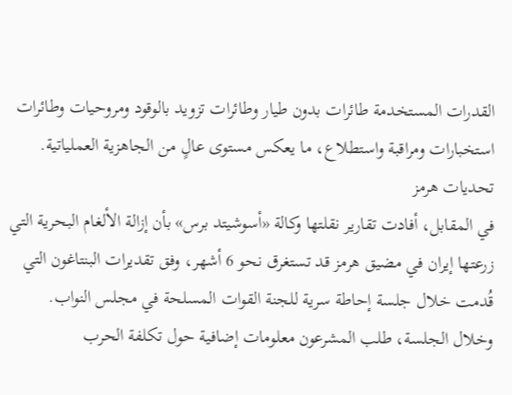القدرات المستخدمة طائرات بدون طيار وطائرات تزويد بالوقود ومروحيات وطائرات استخبارات ومراقبة واستطلاع، ما يعكس مستوى عالٍ من الجاهزية العملياتية.
تحديات هرمز
في المقابل، أفادت تقارير نقلتها وكالة «أسوشيتد برس» بأن إزالة الألغام البحرية التي زرعتها إيران في مضيق هرمز قد تستغرق نحو 6 أشهر، وفق تقديرات البنتاغون التي قُدمت خلال جلسة إحاطة سرية للجنة القوات المسلحة في مجلس النواب.
وخلال الجلسة، طلب المشرعون معلومات إضافية حول تكلفة الحرب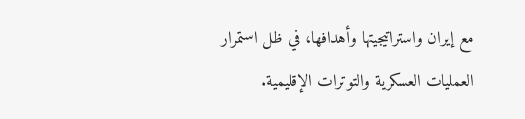مع إيران واستراتيجيتها وأهدافها، في ظل استمرار العمليات العسكرية والتوترات الإقليمية.